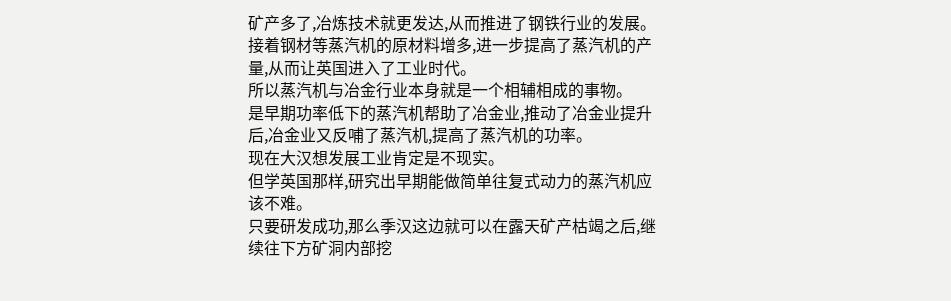矿产多了,冶炼技术就更发达,从而推进了钢铁行业的发展。
接着钢材等蒸汽机的原材料增多,进一步提高了蒸汽机的产量,从而让英国进入了工业时代。
所以蒸汽机与冶金行业本身就是一个相辅相成的事物。
是早期功率低下的蒸汽机帮助了冶金业,推动了冶金业提升后,冶金业又反哺了蒸汽机,提高了蒸汽机的功率。
现在大汉想发展工业肯定是不现实。
但学英国那样,研究出早期能做简单往复式动力的蒸汽机应该不难。
只要研发成功,那么季汉这边就可以在露天矿产枯竭之后,继续往下方矿洞内部挖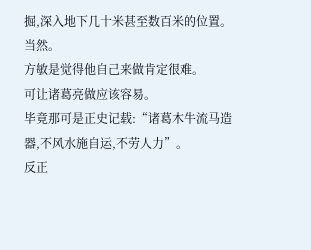掘,深入地下几十米甚至数百米的位置。
当然。
方敏是觉得他自己来做肯定很难。
可让诸葛亮做应该容易。
毕竟那可是正史记载:“诸葛木牛流马造器,不风水施自运,不劳人力”。
反正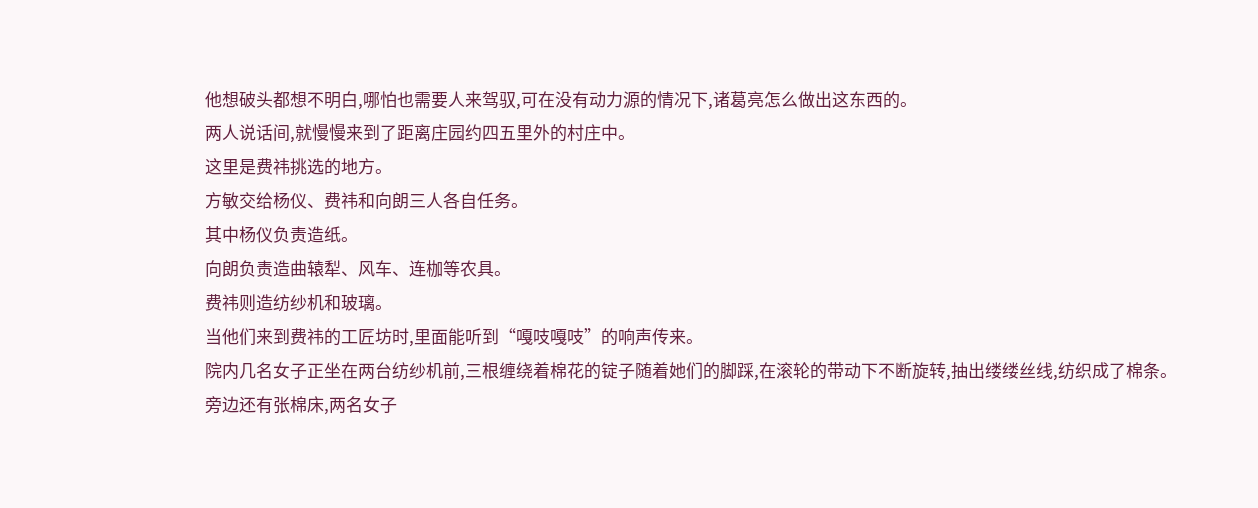他想破头都想不明白,哪怕也需要人来驾驭,可在没有动力源的情况下,诸葛亮怎么做出这东西的。
两人说话间,就慢慢来到了距离庄园约四五里外的村庄中。
这里是费祎挑选的地方。
方敏交给杨仪、费祎和向朗三人各自任务。
其中杨仪负责造纸。
向朗负责造曲辕犁、风车、连枷等农具。
费祎则造纺纱机和玻璃。
当他们来到费祎的工匠坊时,里面能听到“嘎吱嘎吱”的响声传来。
院内几名女子正坐在两台纺纱机前,三根缠绕着棉花的锭子随着她们的脚踩,在滚轮的带动下不断旋转,抽出缕缕丝线,纺织成了棉条。
旁边还有张棉床,两名女子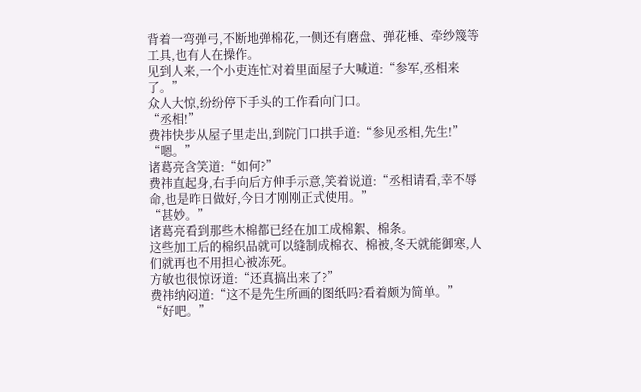背着一弯弹弓,不断地弹棉花,一侧还有磨盘、弹花棰、牵纱篾等工具,也有人在操作。
见到人来,一个小吏连忙对着里面屋子大喊道:“参军,丞相来了。”
众人大惊,纷纷停下手头的工作看向门口。
“丞相!”
费祎快步从屋子里走出,到院门口拱手道:“参见丞相,先生!”
“嗯。”
诸葛亮含笑道:“如何?”
费祎直起身,右手向后方伸手示意,笑着说道:“丞相请看,幸不辱命,也是昨日做好,今日才刚刚正式使用。”
“甚妙。”
诸葛亮看到那些木棉都已经在加工成棉絮、棉条。
这些加工后的棉织品就可以缝制成棉衣、棉被,冬天就能御寒,人们就再也不用担心被冻死。
方敏也很惊讶道:“还真搞出来了?”
费祎纳闷道:“这不是先生所画的图纸吗?看着颇为简单。”
“好吧。”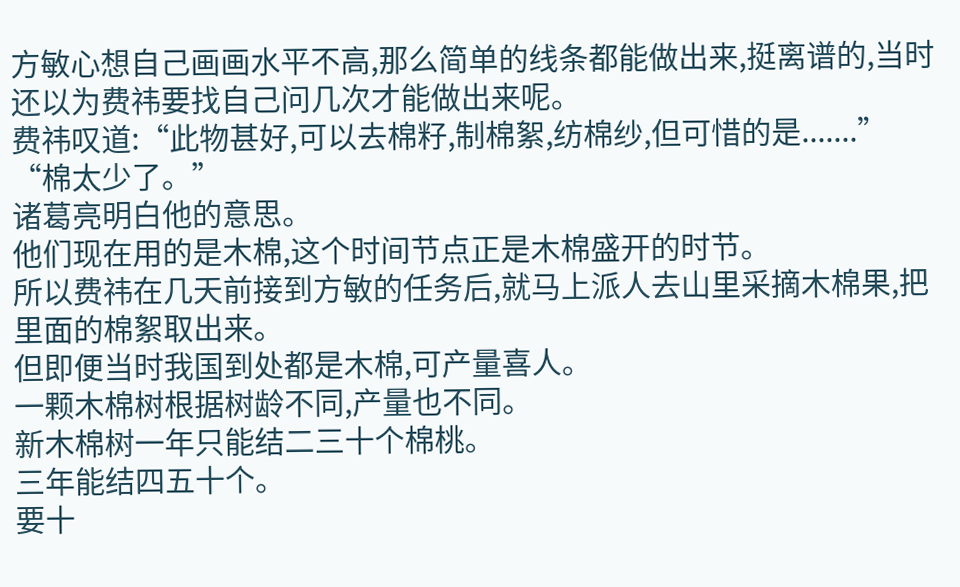方敏心想自己画画水平不高,那么简单的线条都能做出来,挺离谱的,当时还以为费祎要找自己问几次才能做出来呢。
费祎叹道:“此物甚好,可以去棉籽,制棉絮,纺棉纱,但可惜的是.......”
“棉太少了。”
诸葛亮明白他的意思。
他们现在用的是木棉,这个时间节点正是木棉盛开的时节。
所以费祎在几天前接到方敏的任务后,就马上派人去山里采摘木棉果,把里面的棉絮取出来。
但即便当时我国到处都是木棉,可产量喜人。
一颗木棉树根据树龄不同,产量也不同。
新木棉树一年只能结二三十个棉桃。
三年能结四五十个。
要十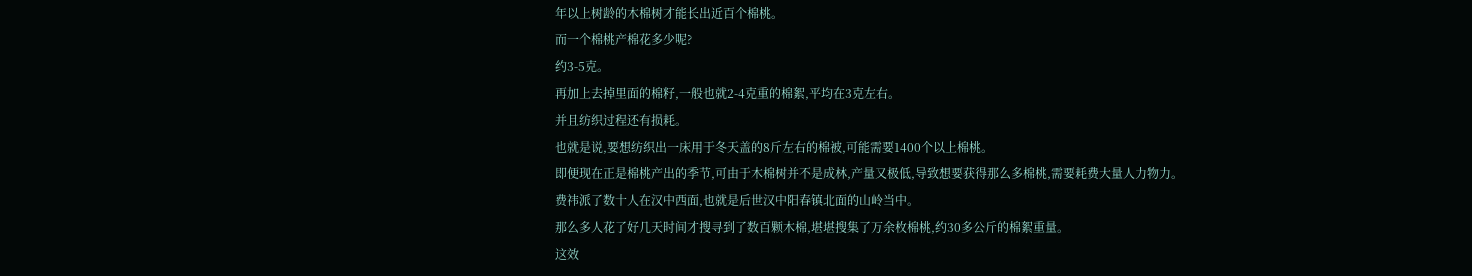年以上树龄的木棉树才能长出近百个棉桃。
而一个棉桃产棉花多少呢?
约3-5克。
再加上去掉里面的棉籽,一般也就2-4克重的棉絮,平均在3克左右。
并且纺织过程还有损耗。
也就是说,要想纺织出一床用于冬天盖的8斤左右的棉被,可能需要1400个以上棉桃。
即便现在正是棉桃产出的季节,可由于木棉树并不是成林,产量又极低,导致想要获得那么多棉桃,需要耗费大量人力物力。
费祎派了数十人在汉中西面,也就是后世汉中阳春镇北面的山岭当中。
那么多人花了好几天时间才搜寻到了数百颗木棉,堪堪搜集了万余枚棉桃,约30多公斤的棉絮重量。
这效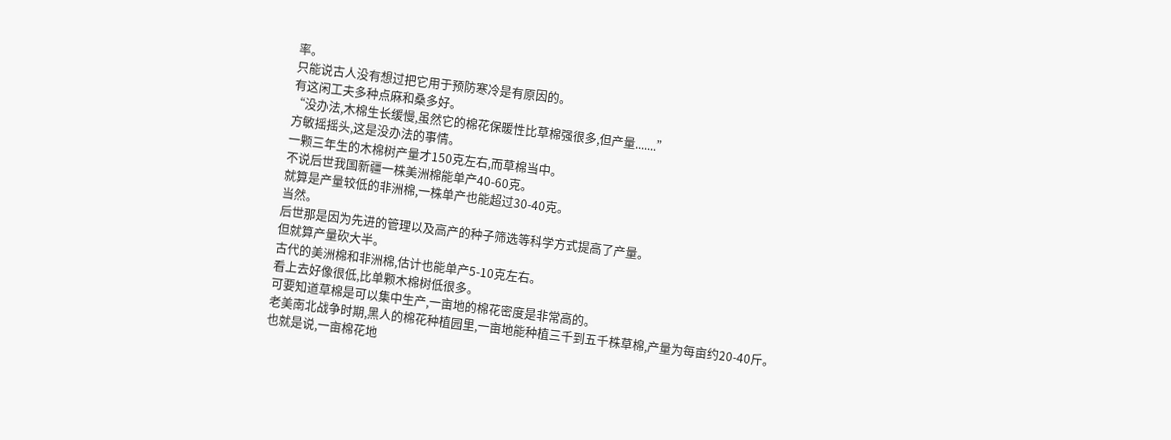率。
只能说古人没有想过把它用于预防寒冷是有原因的。
有这闲工夫多种点麻和桑多好。
“没办法,木棉生长缓慢,虽然它的棉花保暖性比草棉强很多,但产量.......”
方敏摇摇头,这是没办法的事情。
一颗三年生的木棉树产量才150克左右,而草棉当中。
不说后世我国新疆一株美洲棉能单产40-60克。
就算是产量较低的非洲棉,一株单产也能超过30-40克。
当然。
后世那是因为先进的管理以及高产的种子筛选等科学方式提高了产量。
但就算产量砍大半。
古代的美洲棉和非洲棉,估计也能单产5-10克左右。
看上去好像很低,比单颗木棉树低很多。
可要知道草棉是可以集中生产,一亩地的棉花密度是非常高的。
老美南北战争时期,黑人的棉花种植园里,一亩地能种植三千到五千株草棉,产量为每亩约20-40斤。
也就是说,一亩棉花地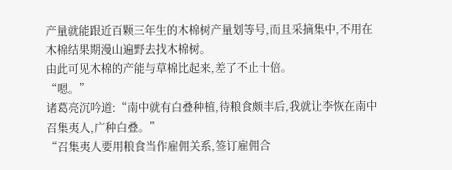产量就能跟近百颗三年生的木棉树产量划等号,而且采摘集中,不用在木棉结果期漫山遍野去找木棉树。
由此可见木棉的产能与草棉比起来,差了不止十倍。
“嗯。”
诸葛亮沉吟道:“南中就有白叠种植,待粮食颇丰后,我就让李恢在南中召集夷人,广种白叠。”
“召集夷人要用粮食当作雇佣关系,签订雇佣合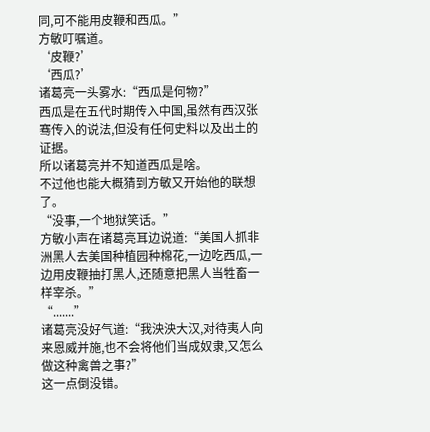同,可不能用皮鞭和西瓜。”
方敏叮嘱道。
‘皮鞭?’
‘西瓜?’
诸葛亮一头雾水:“西瓜是何物?”
西瓜是在五代时期传入中国,虽然有西汉张骞传入的说法,但没有任何史料以及出土的证据。
所以诸葛亮并不知道西瓜是啥。
不过他也能大概猜到方敏又开始他的联想了。
“没事,一个地狱笑话。”
方敏小声在诸葛亮耳边说道:“美国人抓非洲黑人去美国种植园种棉花,一边吃西瓜,一边用皮鞭抽打黑人,还随意把黑人当牲畜一样宰杀。”
“.......”
诸葛亮没好气道:“我泱泱大汉,对待夷人向来恩威并施,也不会将他们当成奴隶,又怎么做这种禽兽之事?”
这一点倒没错。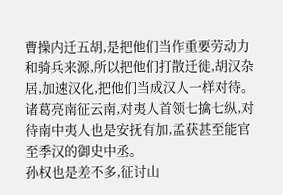曹操内迁五胡,是把他们当作重要劳动力和骑兵来源,所以把他们打散迁徙,胡汉杂居,加速汉化,把他们当成汉人一样对待。
诸葛亮南征云南,对夷人首领七擒七纵,对待南中夷人也是安抚有加,孟获甚至能官至季汉的御史中丞。
孙权也是差不多,征讨山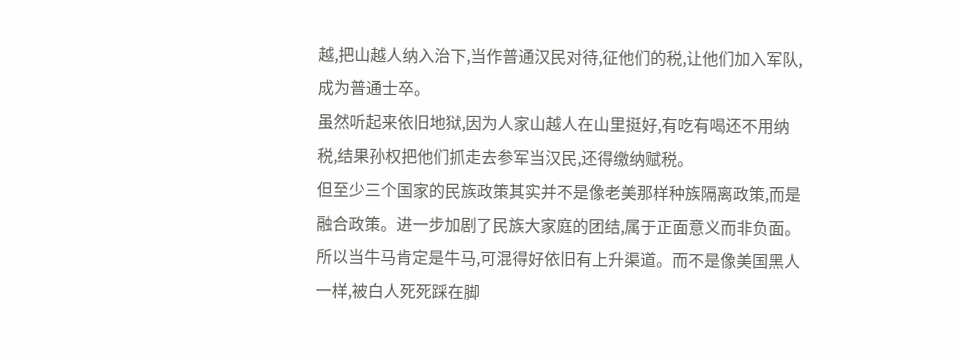越,把山越人纳入治下,当作普通汉民对待,征他们的税,让他们加入军队,成为普通士卒。
虽然听起来依旧地狱,因为人家山越人在山里挺好,有吃有喝还不用纳税,结果孙权把他们抓走去参军当汉民,还得缴纳赋税。
但至少三个国家的民族政策其实并不是像老美那样种族隔离政策,而是融合政策。进一步加剧了民族大家庭的团结,属于正面意义而非负面。
所以当牛马肯定是牛马,可混得好依旧有上升渠道。而不是像美国黑人一样,被白人死死踩在脚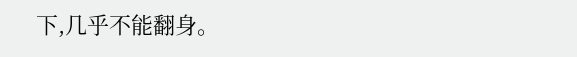下,几乎不能翻身。